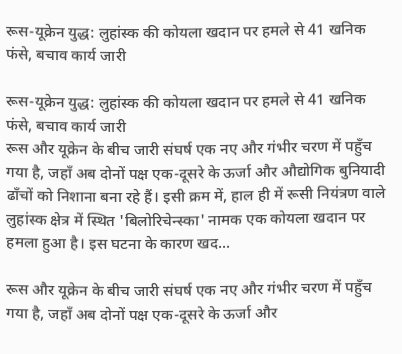रूस-यूक्रेन युद्ध: लुहांस्क की कोयला खदान पर हमले से 41 खनिक फंसे, बचाव कार्य जारी

रूस-यूक्रेन युद्ध: लुहांस्क की कोयला खदान पर हमले से 41 खनिक फंसे, बचाव कार्य जारी
रूस और यूक्रेन के बीच जारी संघर्ष एक नए और गंभीर चरण में पहुँच गया है, जहाँ अब दोनों पक्ष एक-दूसरे के ऊर्जा और औद्योगिक बुनियादी ढाँचों को निशाना बना रहे हैं। इसी क्रम में, हाल ही में रूसी नियंत्रण वाले लुहांस्क क्षेत्र में स्थित 'बिलोरिचेन्स्का' नामक एक कोयला खदान पर हमला हुआ है। इस घटना के कारण खद...

रूस और यूक्रेन के बीच जारी संघर्ष एक नए और गंभीर चरण में पहुँच गया है, जहाँ अब दोनों पक्ष एक-दूसरे के ऊर्जा और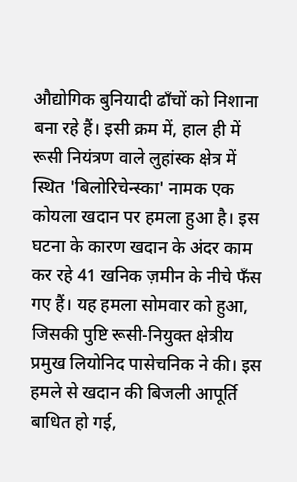औद्योगिक बुनियादी ढाँचों को निशाना बना रहे हैं। इसी क्रम में, हाल ही में रूसी नियंत्रण वाले लुहांस्क क्षेत्र में स्थित 'बिलोरिचेन्स्का' नामक एक कोयला खदान पर हमला हुआ है। इस घटना के कारण खदान के अंदर काम कर रहे 41 खनिक ज़मीन के नीचे फँस गए हैं। यह हमला सोमवार को हुआ, जिसकी पुष्टि रूसी-नियुक्त क्षेत्रीय प्रमुख लियोनिद पासेचनिक ने की। इस हमले से खदान की बिजली आपूर्ति बाधित हो गई,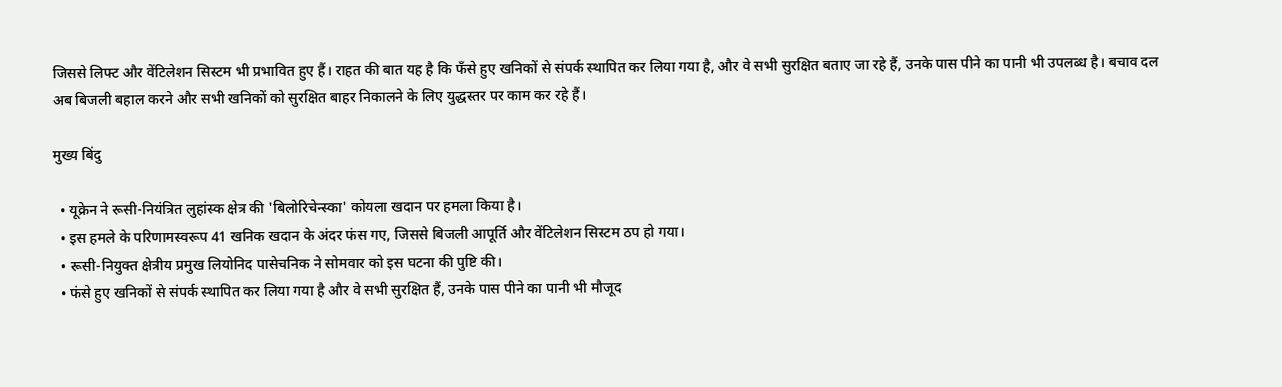जिससे लिफ्ट और वेंटिलेशन सिस्टम भी प्रभावित हुए हैं। राहत की बात यह है कि फँसे हुए खनिकों से संपर्क स्थापित कर लिया गया है, और वे सभी सुरक्षित बताए जा रहे हैं, उनके पास पीने का पानी भी उपलब्ध है। बचाव दल अब बिजली बहाल करने और सभी खनिकों को सुरक्षित बाहर निकालने के लिए युद्धस्तर पर काम कर रहे हैं।

मुख्य बिंदु

  • यूक्रेन ने रूसी-नियंत्रित लुहांस्क क्षेत्र की 'बिलोरिचेन्स्का' कोयला खदान पर हमला किया है।
  • इस हमले के परिणामस्वरूप 41 खनिक खदान के अंदर फंस गए, जिससे बिजली आपूर्ति और वेंटिलेशन सिस्टम ठप हो गया।
  • रूसी-नियुक्त क्षेत्रीय प्रमुख लियोनिद पासेचनिक ने सोमवार को इस घटना की पुष्टि की।
  • फंसे हुए खनिकों से संपर्क स्थापित कर लिया गया है और वे सभी सुरक्षित हैं, उनके पास पीने का पानी भी मौजूद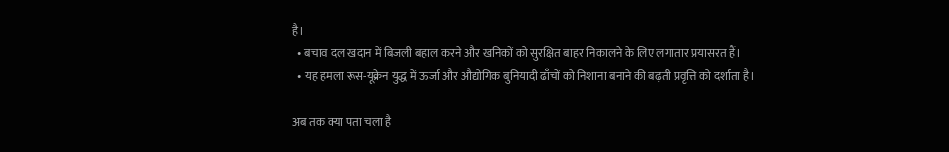है।
  • बचाव दल खदान में बिजली बहाल करने और खनिकों को सुरक्षित बाहर निकालने के लिए लगातार प्रयासरत हैं।
  • यह हमला रूस-यूक्रेन युद्ध में ऊर्जा और औद्योगिक बुनियादी ढाँचों को निशाना बनाने की बढ़ती प्रवृत्ति को दर्शाता है।

अब तक क्या पता चला है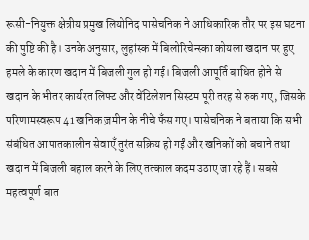रूसी-नियुक्त क्षेत्रीय प्रमुख लियोनिद पासेचनिक ने आधिकारिक तौर पर इस घटना की पुष्टि की है। उनके अनुसार, लुहांस्क में बिलोरिचेन्स्का कोयला खदान पर हुए हमले के कारण खदान में बिजली गुल हो गई। बिजली आपूर्ति बाधित होने से खदान के भीतर कार्यरत लिफ्ट और वेंटिलेशन सिस्टम पूरी तरह से रुक गए, जिसके परिणामस्वरूप 41 खनिक ज़मीन के नीचे फँस गए। पासेचनिक ने बताया कि सभी संबंधित आपातकालीन सेवाएँ तुरंत सक्रिय हो गईं और खनिकों को बचाने तथा खदान में बिजली बहाल करने के लिए तत्काल कदम उठाए जा रहे हैं। सबसे महत्वपूर्ण बात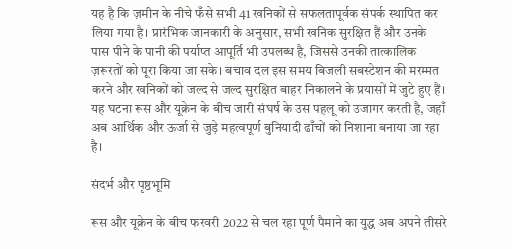यह है कि ज़मीन के नीचे फँसे सभी 41 खनिकों से सफलतापूर्वक संपर्क स्थापित कर लिया गया है। प्रारंभिक जानकारी के अनुसार, सभी खनिक सुरक्षित हैं और उनके पास पीने के पानी की पर्याप्त आपूर्ति भी उपलब्ध है, जिससे उनकी तात्कालिक ज़रूरतों को पूरा किया जा सके। बचाव दल इस समय बिजली सबस्टेशन की मरम्मत करने और खनिकों को जल्द से जल्द सुरक्षित बाहर निकालने के प्रयासों में जुटे हुए हैं। यह घटना रूस और यूक्रेन के बीच जारी संघर्ष के उस पहलू को उजागर करती है, जहाँ अब आर्थिक और ऊर्जा से जुड़े महत्वपूर्ण बुनियादी ढाँचों को निशाना बनाया जा रहा है।

संदर्भ और पृष्ठभूमि

रूस और यूक्रेन के बीच फरवरी 2022 से चल रहा पूर्ण पैमाने का युद्ध अब अपने तीसरे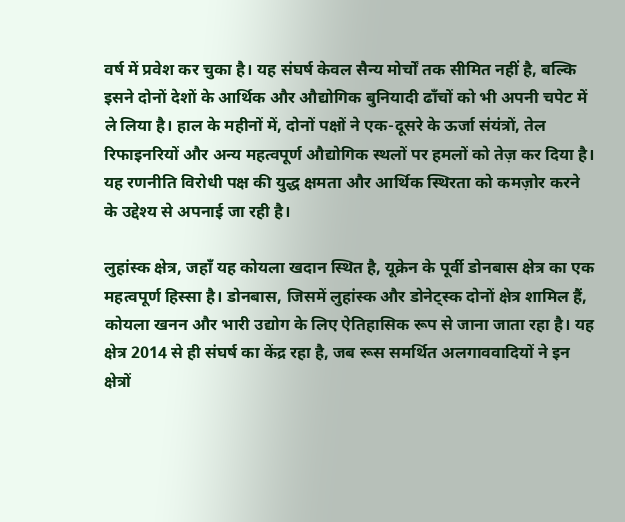वर्ष में प्रवेश कर चुका है। यह संघर्ष केवल सैन्य मोर्चों तक सीमित नहीं है, बल्कि इसने दोनों देशों के आर्थिक और औद्योगिक बुनियादी ढाँचों को भी अपनी चपेट में ले लिया है। हाल के महीनों में, दोनों पक्षों ने एक-दूसरे के ऊर्जा संयंत्रों, तेल रिफाइनरियों और अन्य महत्वपूर्ण औद्योगिक स्थलों पर हमलों को तेज़ कर दिया है। यह रणनीति विरोधी पक्ष की युद्ध क्षमता और आर्थिक स्थिरता को कमज़ोर करने के उद्देश्य से अपनाई जा रही है।

लुहांस्क क्षेत्र, जहाँ यह कोयला खदान स्थित है, यूक्रेन के पूर्वी डोनबास क्षेत्र का एक महत्वपूर्ण हिस्सा है। डोनबास, जिसमें लुहांस्क और डोनेट्स्क दोनों क्षेत्र शामिल हैं, कोयला खनन और भारी उद्योग के लिए ऐतिहासिक रूप से जाना जाता रहा है। यह क्षेत्र 2014 से ही संघर्ष का केंद्र रहा है, जब रूस समर्थित अलगाववादियों ने इन क्षेत्रों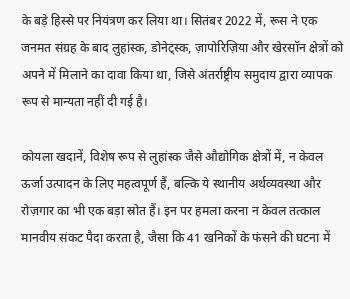के बड़े हिस्से पर नियंत्रण कर लिया था। सितंबर 2022 में, रूस ने एक जनमत संग्रह के बाद लुहांस्क, डोनेट्स्क, ज़ापोरिज़िया और खेरसॉन क्षेत्रों को अपने में मिलाने का दावा किया था, जिसे अंतर्राष्ट्रीय समुदाय द्वारा व्यापक रूप से मान्यता नहीं दी गई है।

कोयला खदानें, विशेष रूप से लुहांस्क जैसे औद्योगिक क्षेत्रों में, न केवल ऊर्जा उत्पादन के लिए महत्वपूर्ण हैं, बल्कि ये स्थानीय अर्थव्यवस्था और रोज़गार का भी एक बड़ा स्रोत हैं। इन पर हमला करना न केवल तत्काल मानवीय संकट पैदा करता है, जैसा कि 41 खनिकों के फंसने की घटना में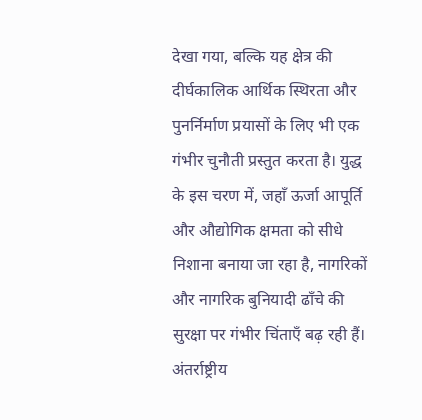देखा गया, बल्कि यह क्षेत्र की दीर्घकालिक आर्थिक स्थिरता और पुनर्निर्माण प्रयासों के लिए भी एक गंभीर चुनौती प्रस्तुत करता है। युद्ध के इस चरण में, जहाँ ऊर्जा आपूर्ति और औद्योगिक क्षमता को सीधे निशाना बनाया जा रहा है, नागरिकों और नागरिक बुनियादी ढाँचे की सुरक्षा पर गंभीर चिंताएँ बढ़ रही हैं। अंतर्राष्ट्रीय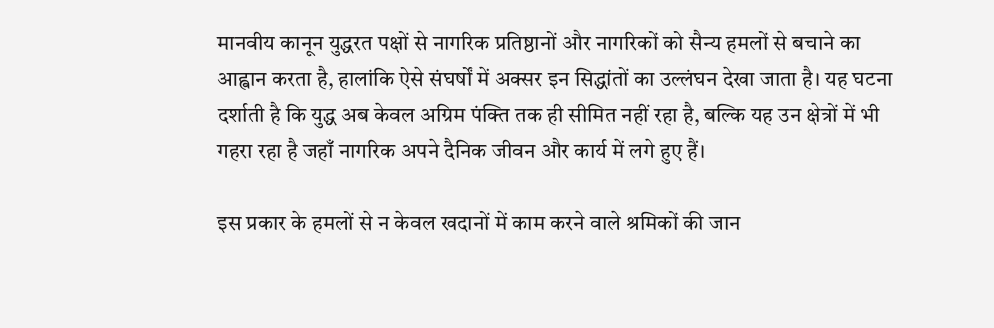मानवीय कानून युद्धरत पक्षों से नागरिक प्रतिष्ठानों और नागरिकों को सैन्य हमलों से बचाने का आह्वान करता है, हालांकि ऐसे संघर्षों में अक्सर इन सिद्धांतों का उल्लंघन देखा जाता है। यह घटना दर्शाती है कि युद्ध अब केवल अग्रिम पंक्ति तक ही सीमित नहीं रहा है, बल्कि यह उन क्षेत्रों में भी गहरा रहा है जहाँ नागरिक अपने दैनिक जीवन और कार्य में लगे हुए हैं।

इस प्रकार के हमलों से न केवल खदानों में काम करने वाले श्रमिकों की जान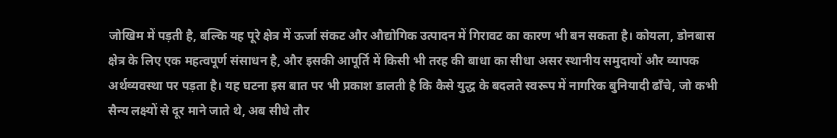जोखिम में पड़ती है, बल्कि यह पूरे क्षेत्र में ऊर्जा संकट और औद्योगिक उत्पादन में गिरावट का कारण भी बन सकता है। कोयला, डोनबास क्षेत्र के लिए एक महत्वपूर्ण संसाधन है, और इसकी आपूर्ति में किसी भी तरह की बाधा का सीधा असर स्थानीय समुदायों और व्यापक अर्थव्यवस्था पर पड़ता है। यह घटना इस बात पर भी प्रकाश डालती है कि कैसे युद्ध के बदलते स्वरूप में नागरिक बुनियादी ढाँचे, जो कभी सैन्य लक्ष्यों से दूर माने जाते थे, अब सीधे तौर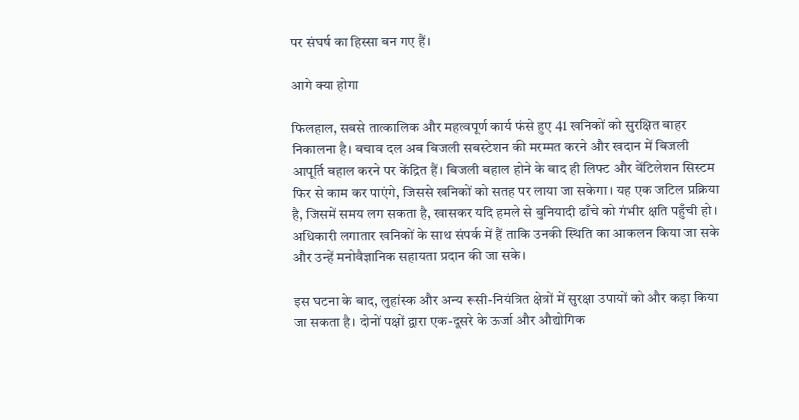पर संघर्ष का हिस्सा बन गए हैं।

आगे क्या होगा

फिलहाल, सबसे तात्कालिक और महत्वपूर्ण कार्य फंसे हुए 41 खनिकों को सुरक्षित बाहर निकालना है। बचाव दल अब बिजली सबस्टेशन की मरम्मत करने और खदान में बिजली आपूर्ति बहाल करने पर केंद्रित हैं। बिजली बहाल होने के बाद ही लिफ्ट और वेंटिलेशन सिस्टम फिर से काम कर पाएंगे, जिससे खनिकों को सतह पर लाया जा सकेगा। यह एक जटिल प्रक्रिया है, जिसमें समय लग सकता है, खासकर यदि हमले से बुनियादी ढाँचे को गंभीर क्षति पहुँची हो। अधिकारी लगातार खनिकों के साथ संपर्क में हैं ताकि उनकी स्थिति का आकलन किया जा सके और उन्हें मनोवैज्ञानिक सहायता प्रदान की जा सके।

इस घटना के बाद, लुहांस्क और अन्य रूसी-नियंत्रित क्षेत्रों में सुरक्षा उपायों को और कड़ा किया जा सकता है। दोनों पक्षों द्वारा एक-दूसरे के ऊर्जा और औद्योगिक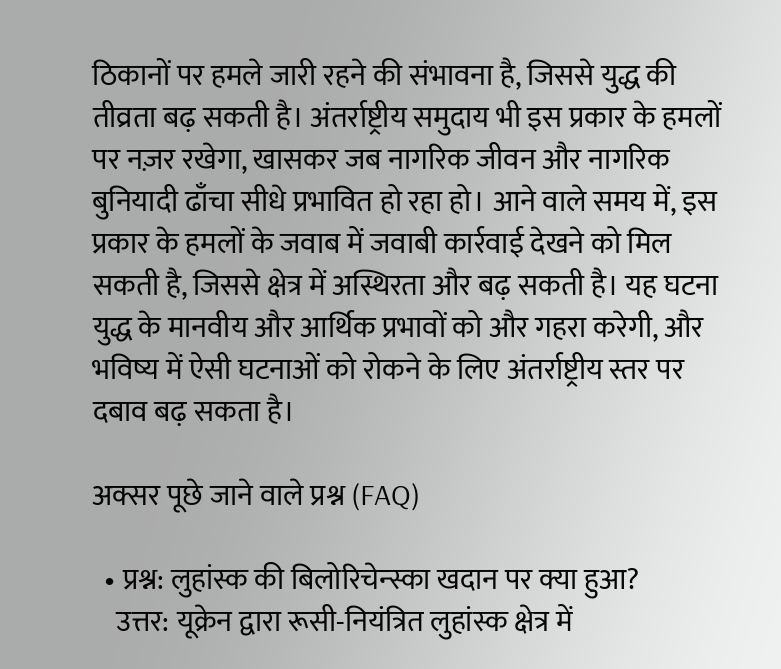ठिकानों पर हमले जारी रहने की संभावना है, जिससे युद्ध की तीव्रता बढ़ सकती है। अंतर्राष्ट्रीय समुदाय भी इस प्रकार के हमलों पर नज़र रखेगा, खासकर जब नागरिक जीवन और नागरिक बुनियादी ढाँचा सीधे प्रभावित हो रहा हो। आने वाले समय में, इस प्रकार के हमलों के जवाब में जवाबी कार्रवाई देखने को मिल सकती है, जिससे क्षेत्र में अस्थिरता और बढ़ सकती है। यह घटना युद्ध के मानवीय और आर्थिक प्रभावों को और गहरा करेगी, और भविष्य में ऐसी घटनाओं को रोकने के लिए अंतर्राष्ट्रीय स्तर पर दबाव बढ़ सकता है।

अक्सर पूछे जाने वाले प्रश्न (FAQ)

  • प्रश्न: लुहांस्क की बिलोरिचेन्स्का खदान पर क्या हुआ?
    उत्तर: यूक्रेन द्वारा रूसी-नियंत्रित लुहांस्क क्षेत्र में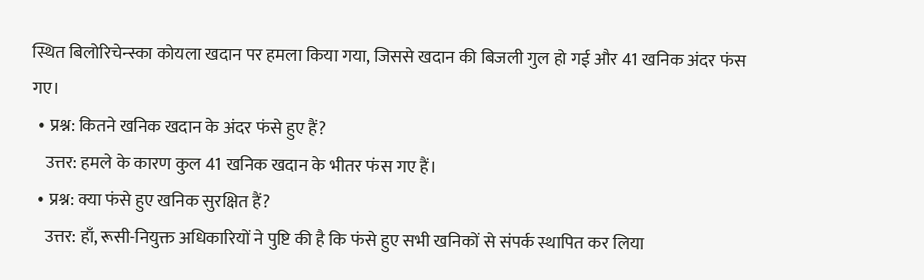स्थित बिलोरिचेन्स्का कोयला खदान पर हमला किया गया, जिससे खदान की बिजली गुल हो गई और 41 खनिक अंदर फंस गए।
  • प्रश्न: कितने खनिक खदान के अंदर फंसे हुए हैं?
    उत्तर: हमले के कारण कुल 41 खनिक खदान के भीतर फंस गए हैं।
  • प्रश्न: क्या फंसे हुए खनिक सुरक्षित हैं?
    उत्तर: हाँ, रूसी-नियुक्त अधिकारियों ने पुष्टि की है कि फंसे हुए सभी खनिकों से संपर्क स्थापित कर लिया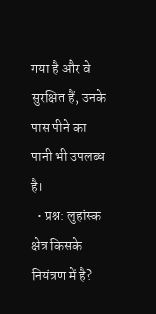गया है और वे सुरक्षित हैं, उनके पास पीने का पानी भी उपलब्ध है।
  • प्रश्न: लुहांस्क क्षेत्र किसके नियंत्रण में है?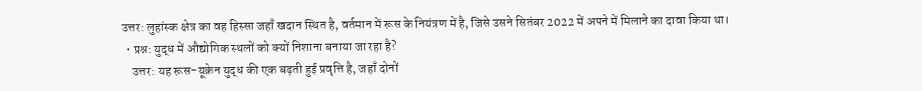उत्तर: लुहांस्क क्षेत्र का वह हिस्सा जहाँ खदान स्थित है, वर्तमान में रूस के नियंत्रण में है, जिसे उसने सितंबर 2022 में अपने में मिलाने का दावा किया था।
  • प्रश्न: युद्ध में औद्योगिक स्थलों को क्यों निशाना बनाया जा रहा है?
    उत्तर: यह रूस-यूक्रेन युद्ध की एक बढ़ती हुई प्रवृत्ति है, जहाँ दोनों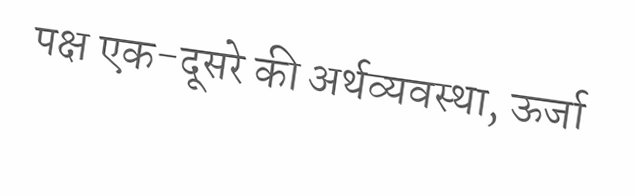पक्ष एक-दूसरे की अर्थव्यवस्था, ऊर्जा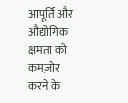आपूर्ति और औद्योगिक क्षमता को कमज़ोर करने के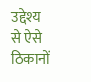उद्देश्य से ऐसे ठिकानों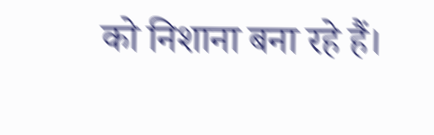को निशाना बना रहे हैं।